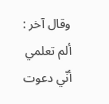وقال آخر :
ألم تعلمي أنّي دعوت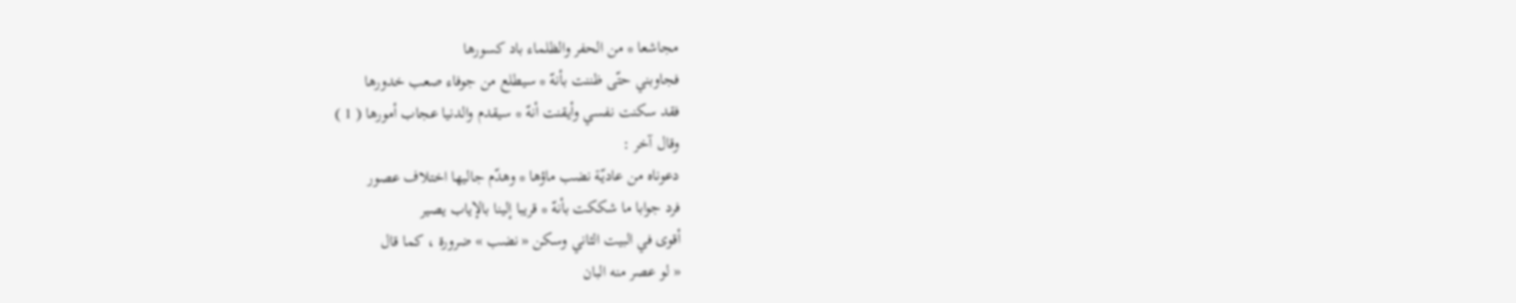مجاشعا * من الحفر والظلماء باد كسورها
فجاوبني حتّى ظننت بأنهّ * سيطلع من جوفاء صعب خدورها
فقد سكنت نفسي وأيقنت أنهّ * سيقدم والدنيا عجاب أمورها ( 1 )
وقال آخر :
دعوناه من عاديّة نضب ماؤها * وهدّم جاليها اختلاف عصور
فرد جوابا ما شككت بأنهّ * قريبا إلينا بالإياب يصير
أقوى في البيت الثاني وسكن « نضب » ضرورة ، كما قال
« لو عصر منه البان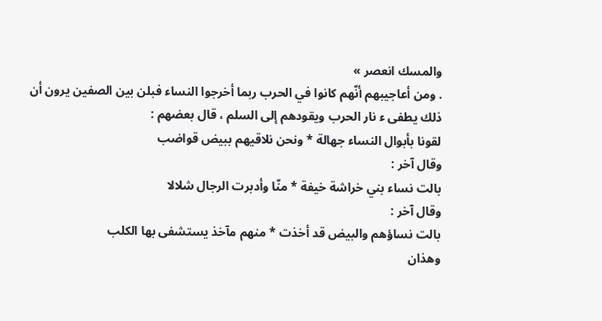والمسك انعصر »
. ومن أعاجيبهم أنّهم كانوا في الحرب ربما أخرجوا النساء فبلن بين الصفين يرون أن ذلك يطفى ء نار الحرب ويقودهم إلى السلم ، قال بعضهم :
لقونا بأبوال النساء جهالة * ونحن نلاقيهم ببيض قواضب
وقال آخر :
بالت نساء بني خراشة خيفة * منّا وأدبرت الرجال شلالا
وقال آخر :
بالت نساؤهم والبيض قد أخذت * منهم مآخذ يستشفى بها الكلب
وهذان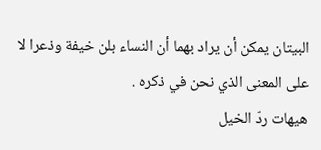البيتان يمكن أن يراد بهما أن النساء بلن خيفة وذعرا لا على المعنى الذي نحن في ذكره .
هيهات ردّ الخيل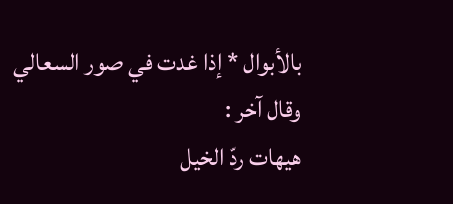بالأبوال * إذا غدت في صور السعالي
وقال آخر :
هيهات ردّ الخيل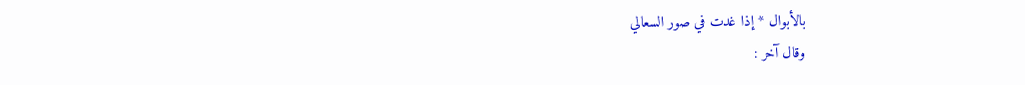بالأبوال * إذا غدت في صور السعالي
وقال آخر :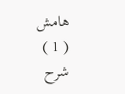هامش
( 1 ) شرح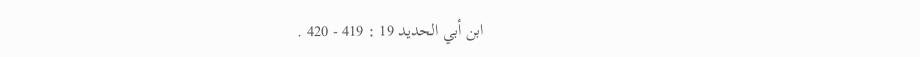ابن أبي الحديد 19 : 419 - 420 .